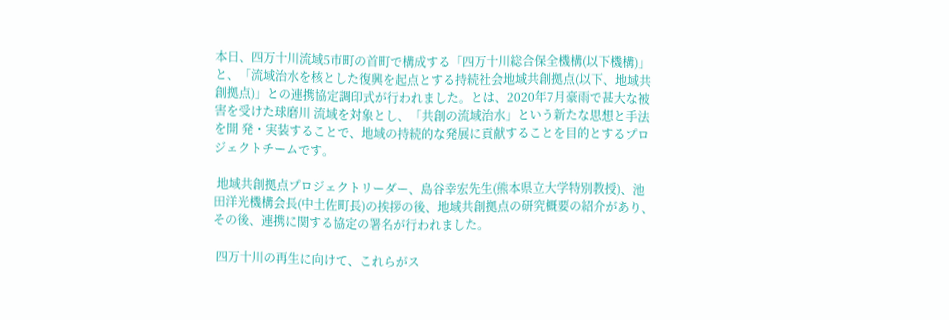本日、四万十川流域5市町の首町で構成する「四万十川総合保全機構(以下機構)」と、「流域治水を核とした復興を起点とする持続社会地域共創拠点(以下、地域共創拠点)」との連携協定調印式が行われました。とは、2020年7月豪雨で甚大な被害を受けた球磨川 流域を対象とし、「共創の流域治水」という新たな思想と手法を開 発・実装することで、地域の持続的な発展に貢献することを目的とするプロジェクトチームです。

 地域共創拠点プロジェクトリーダー、島谷幸宏先生(熊本県立大学特別教授)、池田洋光機構会長(中土佐町長)の挨拶の後、地域共創拠点の研究概要の紹介があり、その後、連携に関する協定の署名が行われました。

 四万十川の再生に向けて、これらがス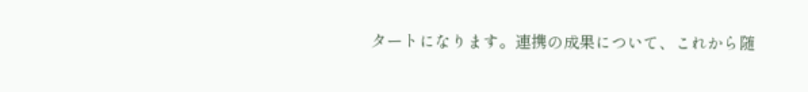タートになります。連携の成果について、これから随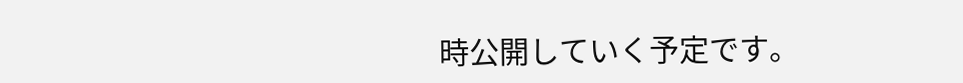時公開していく予定です。